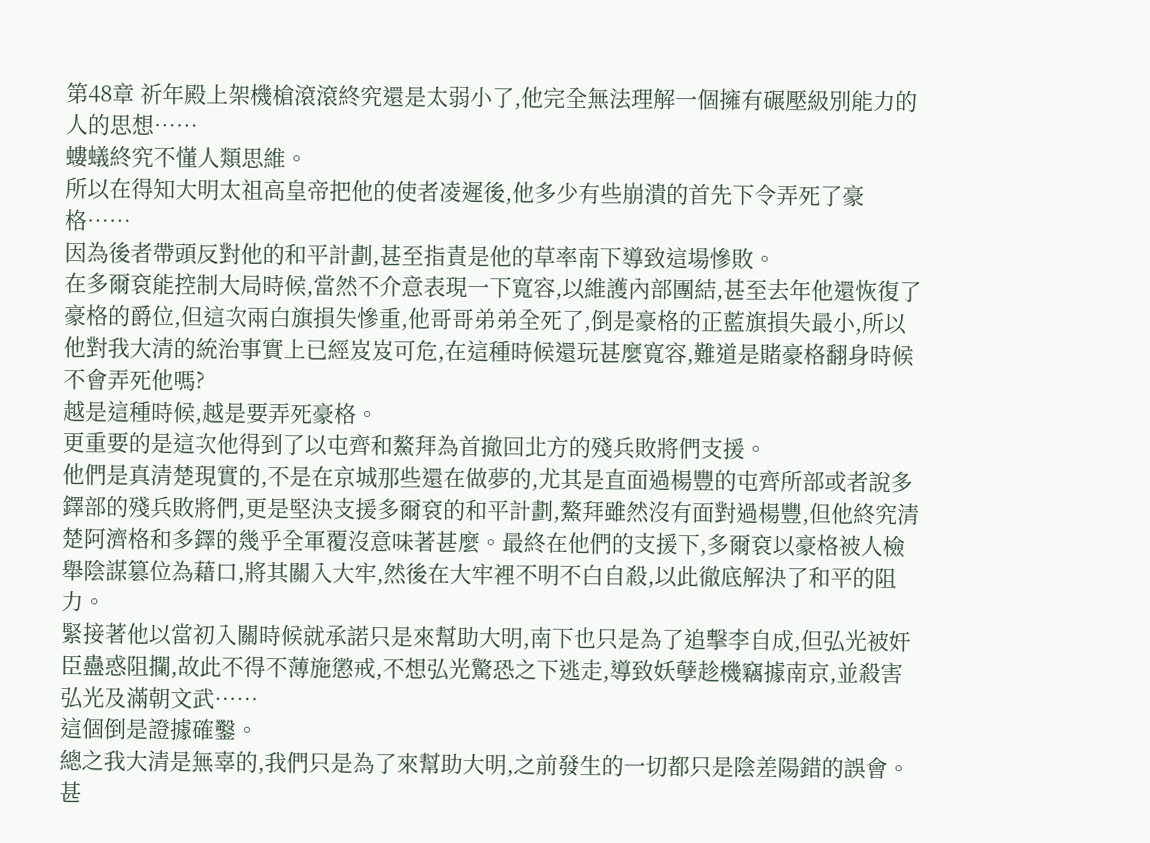第48章 祈年殿上架機槍滾滾終究還是太弱小了,他完全無法理解一個擁有碾壓級別能力的人的思想……
螻蟻終究不懂人類思維。
所以在得知大明太祖高皇帝把他的使者凌遲後,他多少有些崩潰的首先下令弄死了豪格……
因為後者帶頭反對他的和平計劃,甚至指責是他的草率南下導致這場慘敗。
在多爾袞能控制大局時候,當然不介意表現一下寬容,以維護內部團結,甚至去年他還恢復了豪格的爵位,但這次兩白旗損失慘重,他哥哥弟弟全死了,倒是豪格的正藍旗損失最小,所以他對我大清的統治事實上已經岌岌可危,在這種時候還玩甚麼寬容,難道是賭豪格翻身時候不會弄死他嗎?
越是這種時候,越是要弄死豪格。
更重要的是這次他得到了以屯齊和鰲拜為首撤回北方的殘兵敗將們支援。
他們是真清楚現實的,不是在京城那些還在做夢的,尤其是直面過楊豐的屯齊所部或者說多鐸部的殘兵敗將們,更是堅決支援多爾袞的和平計劃,鰲拜雖然沒有面對過楊豐,但他終究清楚阿濟格和多鐸的幾乎全軍覆沒意味著甚麼。最終在他們的支援下,多爾袞以豪格被人檢舉陰謀篡位為藉口,將其關入大牢,然後在大牢裡不明不白自殺,以此徹底解決了和平的阻力。
緊接著他以當初入關時候就承諾只是來幫助大明,南下也只是為了追擊李自成,但弘光被奸臣蠱惑阻攔,故此不得不薄施懲戒,不想弘光驚恐之下逃走,導致妖孽趁機竊據南京,並殺害弘光及滿朝文武……
這個倒是證據確鑿。
總之我大清是無辜的,我們只是為了來幫助大明,之前發生的一切都只是陰差陽錯的誤會。
甚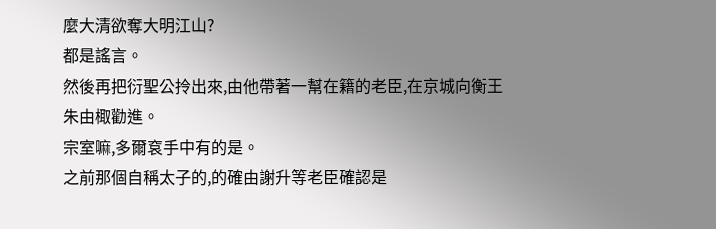麼大清欲奪大明江山?
都是謠言。
然後再把衍聖公拎出來,由他帶著一幫在籍的老臣,在京城向衡王朱由棷勸進。
宗室嘛,多爾袞手中有的是。
之前那個自稱太子的,的確由謝升等老臣確認是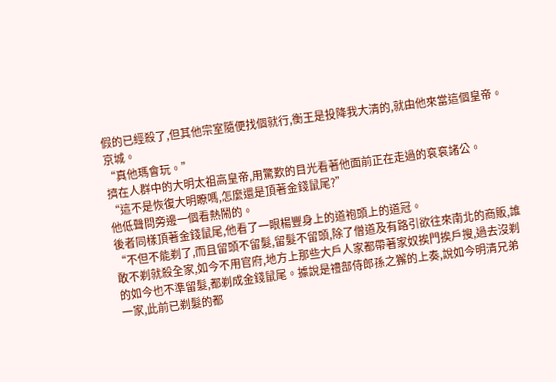假的已經殺了,但其他宗室隨便找個就行,衡王是投降我大清的,就由他來當這個皇帝。
京城。
“真他瑪會玩。”
擠在人群中的大明太祖高皇帝,用驚歎的目光看著他面前正在走過的袞袞諸公。
“這不是恢復大明瞭嗎,怎麼還是頂著金錢鼠尾?”
他低聲問旁邊一個看熱鬧的。
後者同樣頂著金錢鼠尾,他看了一眼楊豐身上的道袍頭上的道冠。
“不但不能剃了,而且留頭不留髮,留髮不留頭,除了僧道及有路引欲往來南北的商販,誰敢不剃就殺全家,如今不用官府,地方上那些大戶人家都帶著家奴挨門挨戶搜,過去沒剃的如今也不準留髮,都剃成金錢鼠尾。據說是禮部侍郎孫之獬的上奏,說如今明清兄弟一家,此前已剃髮的都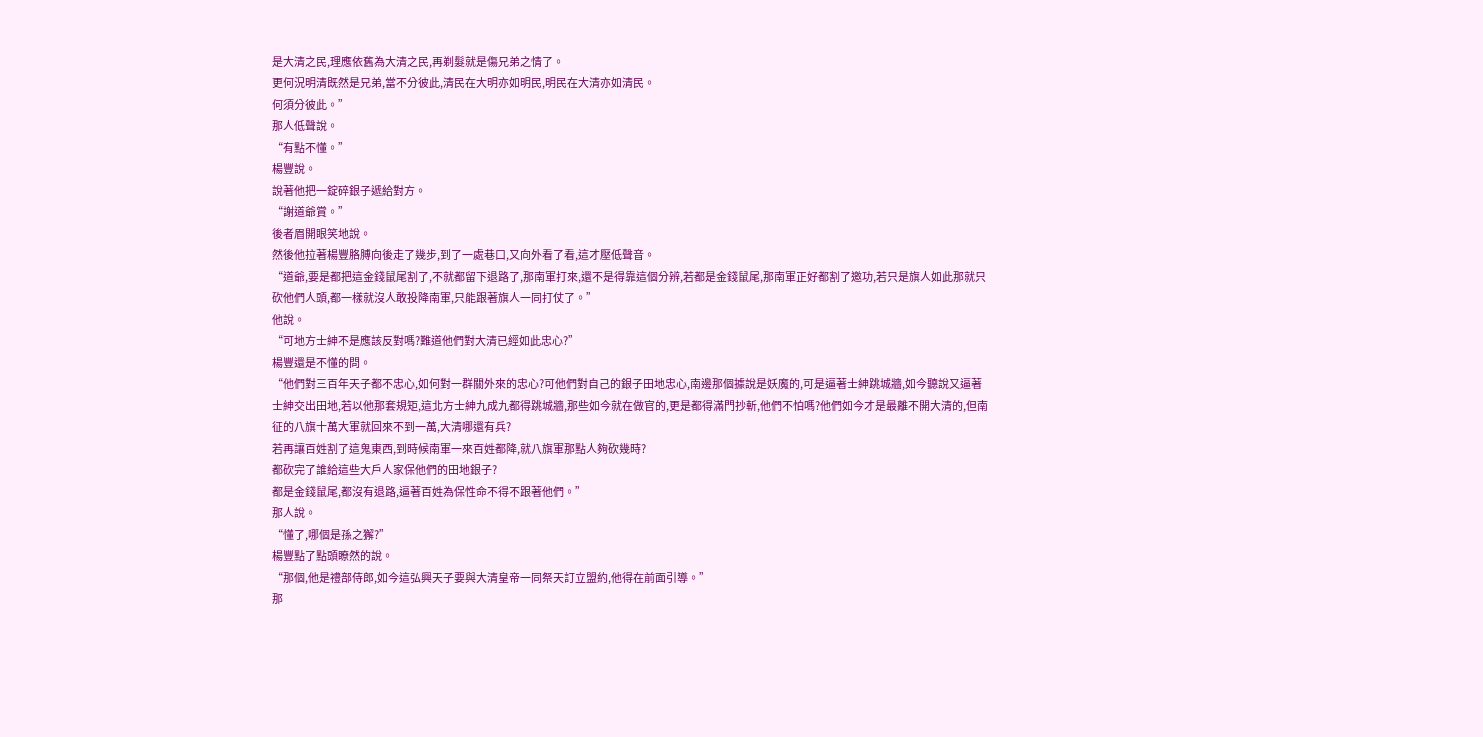是大清之民,理應依舊為大清之民,再剃髮就是傷兄弟之情了。
更何況明清既然是兄弟,當不分彼此,清民在大明亦如明民,明民在大清亦如清民。
何須分彼此。”
那人低聲說。
“有點不懂。”
楊豐說。
說著他把一錠碎銀子遞給對方。
“謝道爺賞。”
後者眉開眼笑地說。
然後他拉著楊豐胳膊向後走了幾步,到了一處巷口,又向外看了看,這才壓低聲音。
“道爺,要是都把這金錢鼠尾割了,不就都留下退路了,那南軍打來,還不是得靠這個分辨,若都是金錢鼠尾,那南軍正好都割了邀功,若只是旗人如此那就只砍他們人頭,都一樣就沒人敢投降南軍,只能跟著旗人一同打仗了。”
他說。
“可地方士紳不是應該反對嗎?難道他們對大清已經如此忠心?”
楊豐還是不懂的問。
“他們對三百年天子都不忠心,如何對一群關外來的忠心?可他們對自己的銀子田地忠心,南邊那個據說是妖魔的,可是逼著士紳跳城牆,如今聽說又逼著士紳交出田地,若以他那套規矩,這北方士紳九成九都得跳城牆,那些如今就在做官的,更是都得滿門抄斬,他們不怕嗎?他們如今才是最離不開大清的,但南征的八旗十萬大軍就回來不到一萬,大清哪還有兵?
若再讓百姓割了這鬼東西,到時候南軍一來百姓都降,就八旗軍那點人夠砍幾時?
都砍完了誰給這些大戶人家保他們的田地銀子?
都是金錢鼠尾,都沒有退路,逼著百姓為保性命不得不跟著他們。”
那人說。
“懂了,哪個是孫之獬?”
楊豐點了點頭瞭然的說。
“那個,他是禮部侍郎,如今這弘興天子要與大清皇帝一同祭天訂立盟約,他得在前面引導。”
那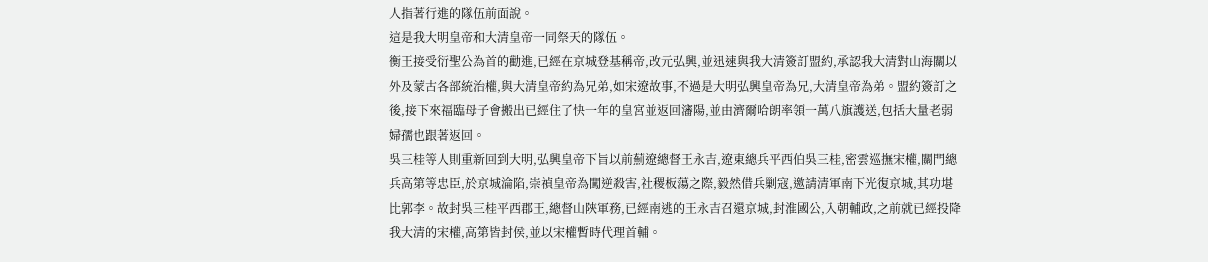人指著行進的隊伍前面說。
這是我大明皇帝和大清皇帝一同祭天的隊伍。
衡王接受衍聖公為首的勸進,已經在京城登基稱帝,改元弘興,並迅速與我大清簽訂盟約,承認我大清對山海關以外及蒙古各部統治權,與大清皇帝約為兄弟,如宋遼故事,不過是大明弘興皇帝為兄,大清皇帝為弟。盟約簽訂之後,接下來福臨母子會搬出已經住了快一年的皇宮並返回瀋陽,並由濟爾哈朗率領一萬八旗護送,包括大量老弱婦孺也跟著返回。
吳三桂等人則重新回到大明,弘興皇帝下旨以前薊遼總督王永吉,遼東總兵平西伯吳三桂,密雲巡撫宋權,關門總兵高第等忠臣,於京城淪陷,崇禎皇帝為闖逆殺害,社稷板蕩之際,毅然借兵剿寇,邀請清軍南下光復京城,其功堪比郭李。故封吳三桂平西郡王,總督山陝軍務,已經南逃的王永吉召還京城,封淮國公,入朝輔政,之前就已經投降我大清的宋權,高第皆封侯,並以宋權暫時代理首輔。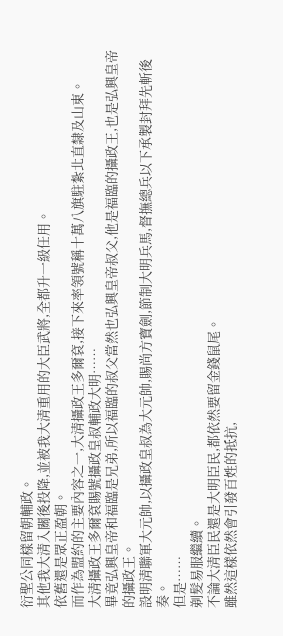衍聖公同樣留朝輔政。
其他我大清入關後投降,並被我大清重用的大臣武將,全都升一級任用。
依舊還是眾正盈朝。
而作為盟約的主要內容之一,大清攝政王多爾袞,接下來率領號稱十萬八旗駐紮北直隸及山東。
大清攝政王多爾袞賜號攝政皇叔輔政大明……
畢竟弘興皇帝和福臨是兄弟,所以福臨的叔父當然也弘興皇帝叔父,他是福臨的攝政王,也是弘興皇帝的攝政王。
設明清聯軍大元帥,以攝政皇叔為大元帥,賜尚方寶劍,節制大明兵馬,督撫總兵以下承製封拜先斬後奏。
但是……
剃髮易服繼續。
不論大清臣民還是大明臣民,都依然要留金錢鼠尾。
雖然這樣依然會引發百姓的抵抗,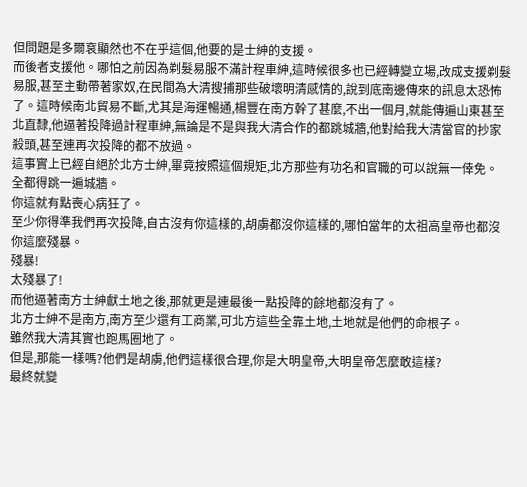但問題是多爾袞顯然也不在乎這個,他要的是士紳的支援。
而後者支援他。哪怕之前因為剃髮易服不滿計程車紳,這時候很多也已經轉變立場,改成支援剃髮易服,甚至主動帶著家奴,在民間為大清搜捕那些破壞明清感情的,說到底南邊傳來的訊息太恐怖了。這時候南北貿易不斷,尤其是海運暢通,楊豐在南方幹了甚麼,不出一個月,就能傳遍山東甚至北直隸,他逼著投降過計程車紳,無論是不是與我大清合作的都跳城牆,他對給我大清當官的抄家殺頭,甚至連再次投降的都不放過。
這事實上已經自絕於北方士紳,畢竟按照這個規矩,北方那些有功名和官職的可以說無一倖免。
全都得跳一遍城牆。
你這就有點喪心病狂了。
至少你得準我們再次投降,自古沒有你這樣的,胡虜都沒你這樣的,哪怕當年的太祖高皇帝也都沒你這麼殘暴。
殘暴!
太殘暴了!
而他逼著南方士紳獻土地之後,那就更是連最後一點投降的餘地都沒有了。
北方士紳不是南方,南方至少還有工商業,可北方這些全靠土地,土地就是他們的命根子。
雖然我大清其實也跑馬圈地了。
但是,那能一樣嗎?他們是胡虜,他們這樣很合理,你是大明皇帝,大明皇帝怎麼敢這樣?
最終就變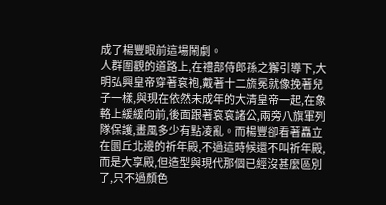成了楊豐眼前這場鬧劇。
人群圍觀的道路上,在禮部侍郎孫之獬引導下,大明弘興皇帝穿著袞袍,戴著十二旒冕就像挽著兒子一樣,與現在依然未成年的大清皇帝一起,在象輅上緩緩向前,後面跟著袞袞諸公,兩旁八旗軍列隊保護,畫風多少有點凌亂。而楊豐卻看著矗立在圜丘北邊的祈年殿,不過這時候還不叫祈年殿,而是大享殿,但造型與現代那個已經沒甚麼區別了,只不過顏色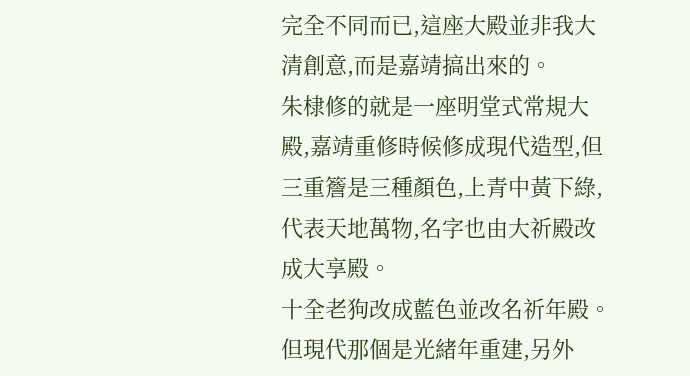完全不同而已,這座大殿並非我大清創意,而是嘉靖搞出來的。
朱棣修的就是一座明堂式常規大殿,嘉靖重修時候修成現代造型,但三重簷是三種顏色,上青中黃下綠,代表天地萬物,名字也由大祈殿改成大享殿。
十全老狗改成藍色並改名祈年殿。
但現代那個是光緒年重建,另外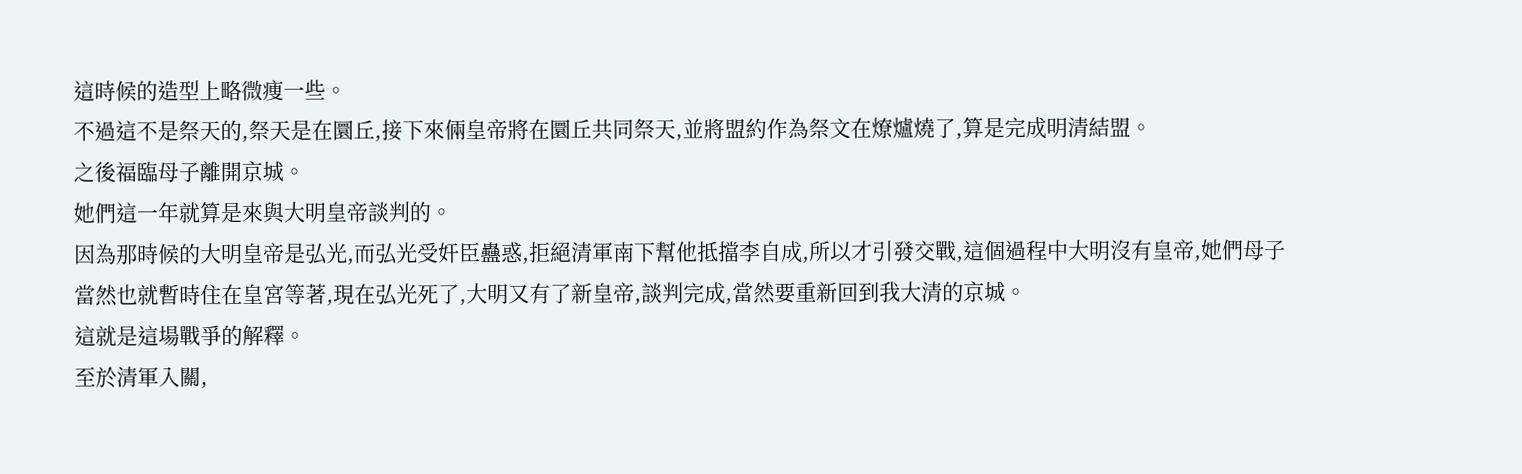這時候的造型上略微痩一些。
不過這不是祭天的,祭天是在圜丘,接下來倆皇帝將在圜丘共同祭天,並將盟約作為祭文在燎爐燒了,算是完成明清結盟。
之後福臨母子離開京城。
她們這一年就算是來與大明皇帝談判的。
因為那時候的大明皇帝是弘光,而弘光受奸臣蠱惑,拒絕清軍南下幫他抵擋李自成,所以才引發交戰,這個過程中大明沒有皇帝,她們母子當然也就暫時住在皇宮等著,現在弘光死了,大明又有了新皇帝,談判完成,當然要重新回到我大清的京城。
這就是這場戰爭的解釋。
至於清軍入關,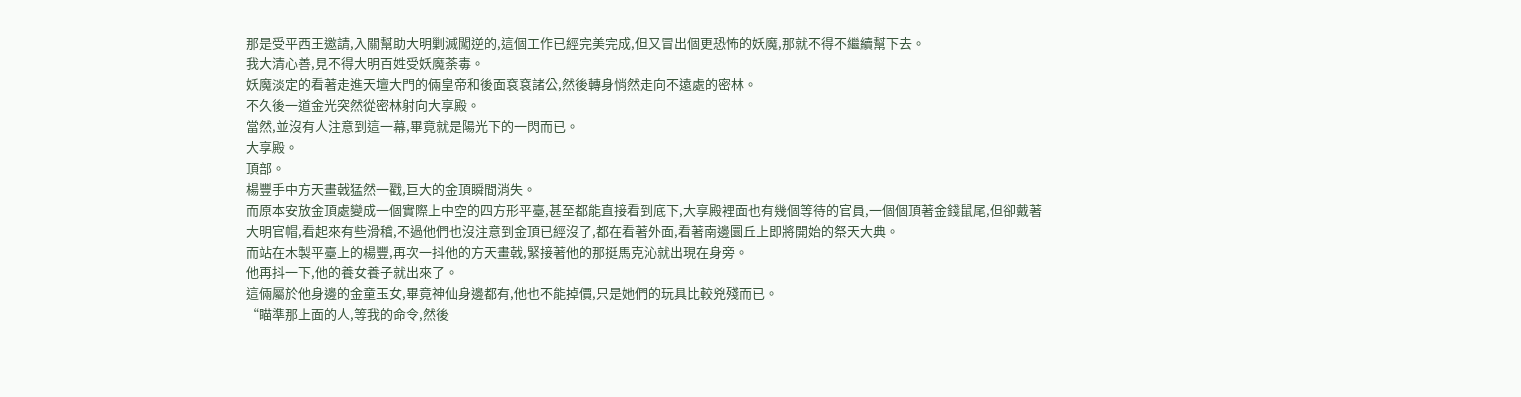那是受平西王邀請,入關幫助大明剿滅闖逆的,這個工作已經完美完成,但又冒出個更恐怖的妖魔,那就不得不繼續幫下去。
我大清心善,見不得大明百姓受妖魔荼毒。
妖魔淡定的看著走進天壇大門的倆皇帝和後面袞袞諸公,然後轉身悄然走向不遠處的密林。
不久後一道金光突然從密林射向大享殿。
當然,並沒有人注意到這一幕,畢竟就是陽光下的一閃而已。
大享殿。
頂部。
楊豐手中方天畫戟猛然一戳,巨大的金頂瞬間消失。
而原本安放金頂處變成一個實際上中空的四方形平臺,甚至都能直接看到底下,大享殿裡面也有幾個等待的官員,一個個頂著金錢鼠尾,但卻戴著大明官帽,看起來有些滑稽,不過他們也沒注意到金頂已經沒了,都在看著外面,看著南邊圜丘上即將開始的祭天大典。
而站在木製平臺上的楊豐,再次一抖他的方天畫戟,緊接著他的那挺馬克沁就出現在身旁。
他再抖一下,他的養女養子就出來了。
這倆屬於他身邊的金童玉女,畢竟神仙身邊都有,他也不能掉價,只是她們的玩具比較兇殘而已。
“瞄準那上面的人,等我的命令,然後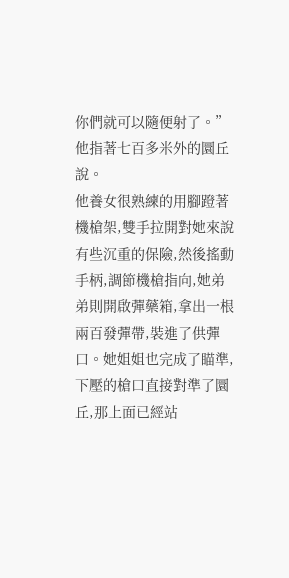你們就可以隨便射了。”
他指著七百多米外的圜丘說。
他養女很熟練的用腳蹬著機槍架,雙手拉開對她來說有些沉重的保險,然後搖動手柄,調節機槍指向,她弟弟則開啟彈藥箱,拿出一根兩百發彈帶,裝進了供彈口。她姐姐也完成了瞄準,下壓的槍口直接對準了圜丘,那上面已經站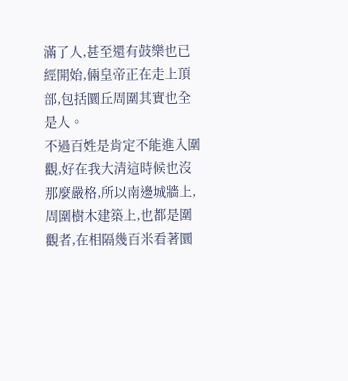滿了人,甚至還有鼓樂也已經開始,倆皇帝正在走上頂部,包括圜丘周圍其實也全是人。
不過百姓是肯定不能進入圍觀,好在我大清這時候也沒那麼嚴格,所以南邊城牆上,周圍樹木建築上,也都是圍觀者,在相隔幾百米看著圜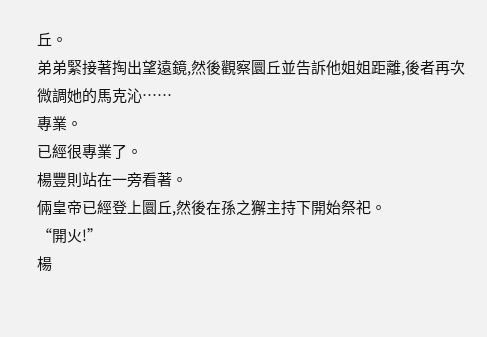丘。
弟弟緊接著掏出望遠鏡,然後觀察圜丘並告訴他姐姐距離,後者再次微調她的馬克沁……
專業。
已經很專業了。
楊豐則站在一旁看著。
倆皇帝已經登上圜丘,然後在孫之獬主持下開始祭祀。
“開火!”
楊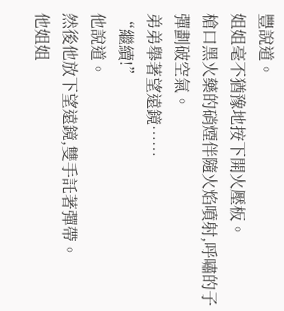豐說道。
姐姐毫不猶豫地按下開火壓板。
槍口黑火藥的硝煙伴隨火焰噴射,呼嘯的子彈劃破空氣。
弟弟舉著望遠鏡……
“繼續!”
他說道。
然後他放下望遠鏡,雙手託著彈帶。
他姐姐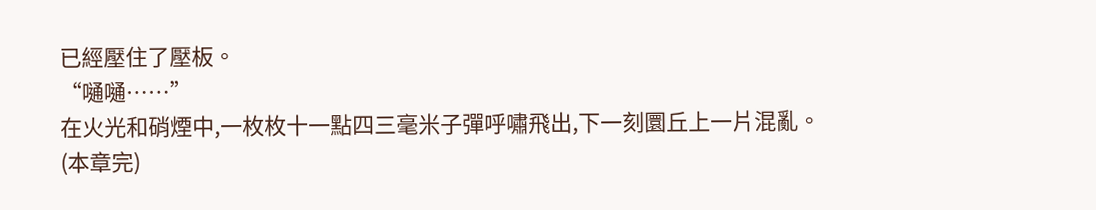已經壓住了壓板。
“嗵嗵……”
在火光和硝煙中,一枚枚十一點四三毫米子彈呼嘯飛出,下一刻圜丘上一片混亂。
(本章完)